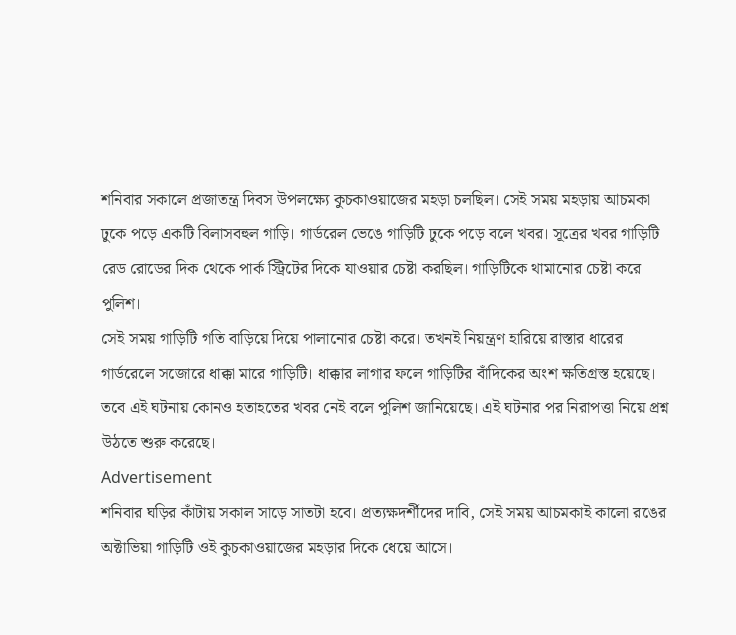শনিবার সকালে প্রজাতন্ত্র দিবস উপলক্ষ্যে কুচকাওয়াজের মহড়া চলছিল। সেই সময় মহড়ায় আচমকা ঢুকে পড়ে একটি বিলাসবহুল গাড়ি। গার্ডরেল ভেঙে গাড়িটি ঢুকে পড়ে বলে খবর। সূত্রের খবর গাড়িটি রেড রোডের দিক থেকে পার্ক স্ট্রিটের দিকে যাওয়ার চেষ্টা করছিল। গাড়িটিকে থামানোর চেষ্টা করে পুলিশ।
সেই সময় গাড়িটি গতি বাড়িয়ে দিয়ে পালানোর চেষ্টা করে। তখনই নিয়ন্ত্রণ হারিয়ে রাস্তার ধারের গার্ডরেলে সজোরে ধাক্কা মারে গাড়িটি। ধাক্কার লাগার ফলে গাড়িটির বাঁদিকের অংশ ক্ষতিগ্রস্ত হয়েছে। তবে এই ঘটনায় কোনও হতাহতের খবর নেই বলে পুলিশ জানিয়েছে। এই ঘটনার পর নিরাপত্তা নিয়ে প্রশ্ন উঠতে শুরু করেছে।
Advertisement
শনিবার ঘড়ির কাঁটায় সকাল সাড়ে সাতটা হবে। প্রত্যক্ষদর্শীদের দাবি, সেই সময় আচমকাই কালো রঙের অক্টাভিয়া গাড়িটি ওই কুচকাওয়াজের মহড়ার দিকে ধেয়ে আসে।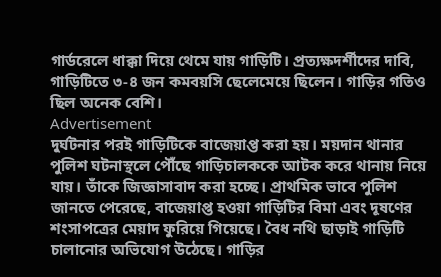গার্ডরেলে ধাক্কা দিয়ে থেমে যায় গাড়িটি। প্রত্যক্ষদর্শীদের দাবি, গাড়িটিতে ৩-৪ জন কমবয়সি ছেলেমেয়ে ছিলেন। গাড়ির গতিও ছিল অনেক বেশি।
Advertisement
দুর্ঘটনার পরই গাড়িটিকে বাজেয়াপ্ত করা হয়। ময়দান থানার পুলিশ ঘটনাস্থলে পৌঁছে গাড়িচালককে আটক করে থানায় নিয়ে যায়। তাঁকে জিজ্ঞাসাবাদ করা হচ্ছে। প্রাথমিক ভাবে পুলিশ জানতে পেরেছে, বাজেয়াপ্ত হওয়া গাড়িটির বিমা এবং দূষণের শংসাপত্রের মেয়াদ ফুরিয়ে গিয়েছে। বৈধ নথি ছাড়াই গাড়িটি চালানোর অভিযোগ উঠেছে। গাড়ির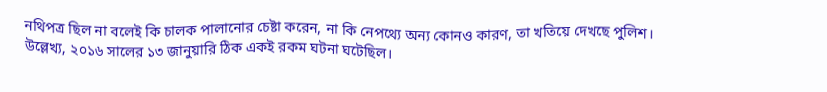নথিপত্র ছিল না বলেই কি চালক পালানোর চেষ্টা করেন, না কি নেপথ্যে অন্য কোনও কারণ, তা খতিয়ে দেখছে পুলিশ।
উল্লেখ্য, ২০১৬ সালের ১৩ জানুয়ারি ঠিক একই রকম ঘটনা ঘটেছিল।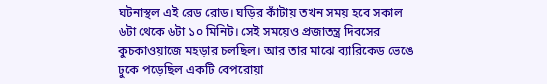ঘটনাস্থল এই রেড রোড। ঘড়ির কাঁটায় তখন সময় হবে সকাল ৬টা থেকে ৬টা ১০ মিনিট। সেই সময়েও প্রজাতন্ত্র দিবসের কুচকাওয়াজে মহড়ার চলছিল। আর তার মাঝে ব্যারিকেড ভেঙে ঢুকে পড়েছিল একটি বেপরোয়া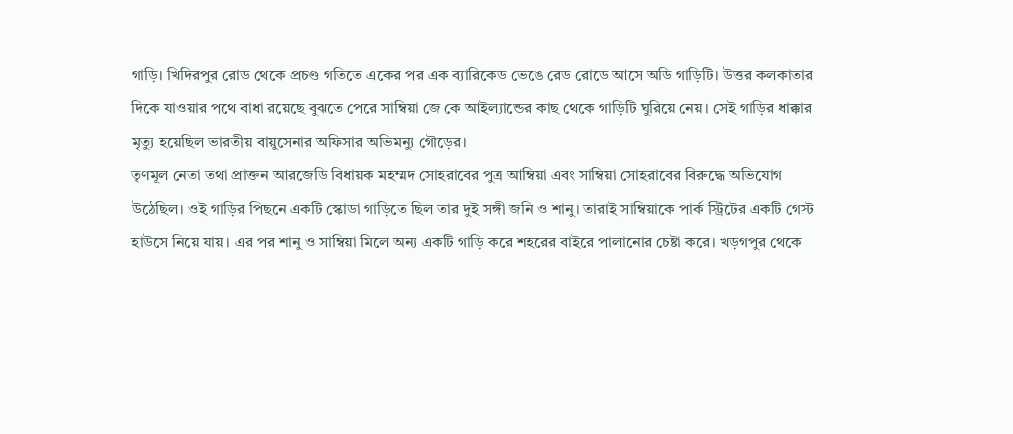গাড়ি। খিদিরপুর রোড থেকে প্রচণ্ড গতিতে একের পর এক ব্যারিকেড ভেঙে রেড রোডে আসে অডি গাড়িটি। উত্তর কলকাতার দিকে যাওয়ার পথে বাধা রয়েছে বুঝতে পেরে সাম্বিয়া জে কে আইল্যান্ডের কাছ থেকে গাড়িটি ঘুরিয়ে নেয়। সেই গাড়ির ধাক্কার মৃত্যু হয়েছিল ভারতীয় বায়ুসেনার অফিসার অভিমন্যু গৌড়ের।
তৃণমূল নেতা তথা প্রাক্তন আরজেডি বিধায়ক মহম্মদ সোহরাবের পুত্র আম্বিয়া এবং সাম্বিয়া সোহরাবের বিরুদ্ধে অভিযোগ উঠেছিল। ওই গাড়ির পিছনে একটি স্কোডা গাড়িতে ছিল তার দুই সঙ্গী জনি ও শানু। তারাই সাম্বিয়াকে পার্ক স্ট্রিটের একটি গেস্ট হাউসে নিয়ে যায়। এর পর শানু ও সাম্বিয়া মিলে অন্য একটি গাড়ি করে শহরের বাইরে পালানোর চেষ্টা করে। খড়গপুর থেকে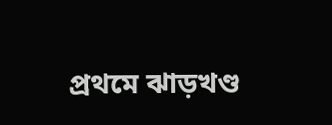প্রথমে ঝাড়খণ্ড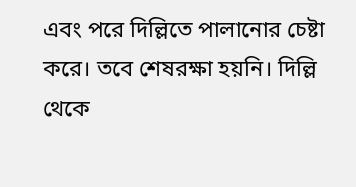এবং পরে দিল্লিতে পালানোর চেষ্টা করে। তবে শেষরক্ষা হয়নি। দিল্লি থেকে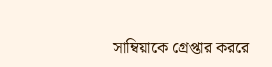সাম্বিয়াকে গ্রেপ্তার কররে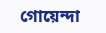গোয়েন্দা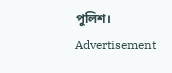পুলিশ।
Advertisement